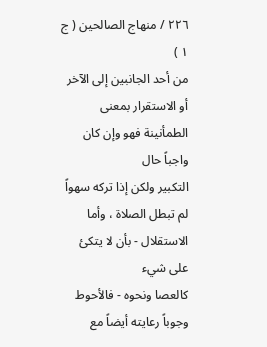٢٢٦ / منهاج الصالحين ( ج ١ )
من أحد الجانبين إلى الآخر أو الاستقرار بمعنى الطمأنينة فهو وإن كان واجباً حال
التكبير ولكن إذا تركه سهواً لم تبطل الصلاة ، وأما الاستقلال - بأن لا يتكئ على شيء
كالعصا ونحوه - فالأحوط وجوباً رعايته أيضاً مع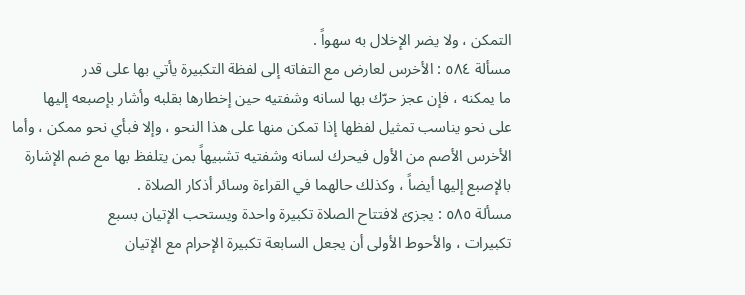التمكن ، ولا يضر الإخلال به سهواً .
مسألة ٥٨٤ : الأخرس لعارض مع التفاته إلى لفظة التكبيرة يأتي بها على قدر
ما يمكنه ، فإن عجز حرّك بها لسانه وشفتيه حين إخطارها بقلبه وأشار بإصبعه إليها
على نحو يناسب تمثيل لفظها إذا تمكن منها على هذا النحو ، وإلا فبأي نحو ممكن ، وأما
الأخرس الأصم من الأول فيحرك لسانه وشفتيه تشبيهاً بمن يتلفظ بها مع ضم الإشارة
بالإصبع إليها أيضاً ، وكذلك حالهما في القراءة وسائر أذكار الصلاة .
مسألة ٥٨٥ : يجزئ لافتتاح الصلاة تكبيرة واحدة ويستحب الإتيان بسبع
تكبيرات ، والأحوط الأولى أن يجعل السابعة تكبيرة الإحرام مع الإتيان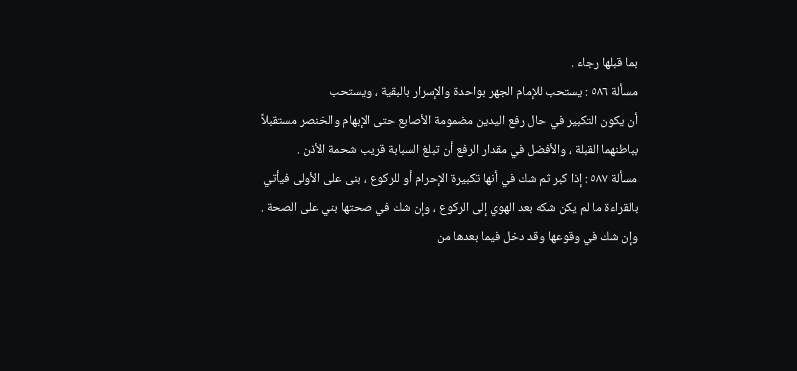بما قبلها رجاء .
مسألة ٥٨٦ : يستحب للإمام الجهر بواحدة والإسرار بالبقية ، ويستحب
أن يكون التكبير في حال رفع اليدين مضمومة الأصابع حتى الإبهام والخنصر مستقبلاً
بباطنهما القبلة ، والأفضل في مقدار الرفع أن تبلغ السبابة قريب شحمة الأذن .
مسألة ٥٨٧ : إذا كبر ثم شك في أنها تكبيرة الإحرام أو للركوع ، بنى على الأولى فيأتي
بالقراءة ما لم يكن شكه بعد الهوي إلى الركوع ، وإن شك في صحتها بني على الصحة .
وإن شك في وقوعها وقد دخل فيما بعدها من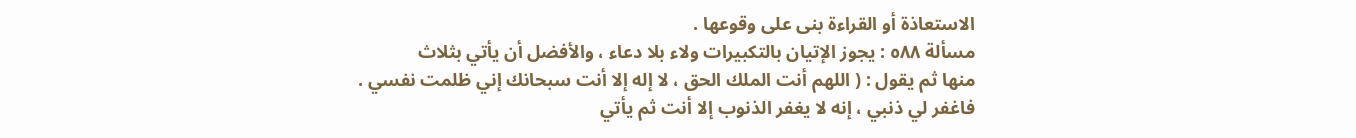الاستعاذة أو القراءة بنى على وقوعها .
مسألة ٥٨٨ : يجوز الإتيان بالتكبيرات ولاء بلا دعاء ، والأفضل أن يأتي بثلاث
منها ثم يقول : ( اللهم أنت الملك الحق ، لا إله إلا أنت سبحانك إني ظلمت نفسي .
فاغفر لي ذنبي ، إنه لا يغفر الذنوب إلا أنت ثم يأتي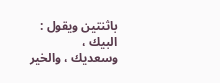باثنتين ويقول : البيك ،
وسعديك ، والخير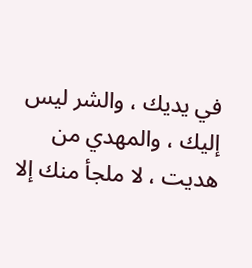في يديك ، والشر ليس إليك ، والمهدي من هديت ، لا ملجأ منك إلا